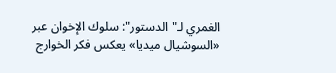الغمري لـ"الدستور": سلوك الإخوان عبر «السوشيال ميديا» يعكس فكر الخوارج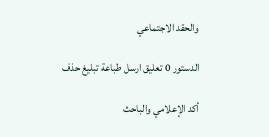والحقد الاجتماعي

الدستور 0 تعليق ارسل طباعة تبليغ حذف

أكد الإعلامي والباحث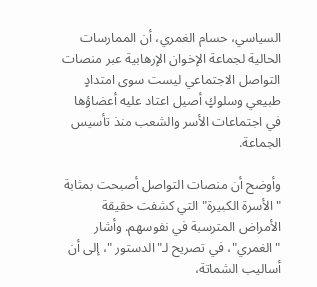السياسي، حسام الغمري، أن الممارسات الحالية لجماعة الإخوان الإرهابية عبر منصات التواصل الاجتماعي ليست سوى امتدادٍ طبيعي وسلوكٍ أصيل اعتاد عليه أعضاؤها في اجتماعات الأسر والشعب منذ تأسيس الجماعة.

وأوضح أن منصات التواصل أصبحت بمثابة "الأسرة الكبيرة" التي كشفت حقيقة الأمراض المترسبة في نفوسهم. وأشار "الغمري"، في تصريح لـ"الدستور "، إلى أن أساليب الشماتة،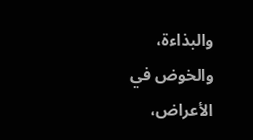والبذاءة، والخوض في الأعراض،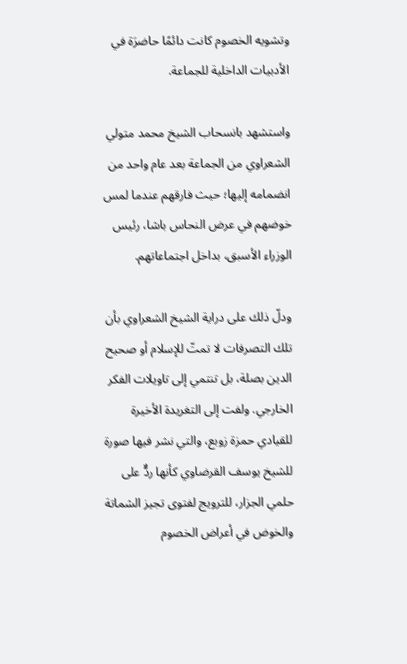وتشويه الخصوم كانت دائمًا حاضرَة في الأدبيات الداخلية للجماعة.

واستشهد بانسحاب الشيخ محمد متولي الشعراوي من الجماعة بعد عام واحد من انضمامه إليها؛ حيث فارقهم عندما لمس خوضهم في عرض النحاس باشا، رئيس الوزراء الأسبق، بداخل اجتماعاتهم.

ودلّ ذلك على دراية الشيخ الشعراوي بأن تلك التصرفات لا تمتّ للإسلام أو صحيح الدين بصلة، بل تنتمي إلى تاويلات الفكر الخارجي. ولفت إلى التغريدة الأخيرة للقيادي حمزة زوبع، والتي نشر فيها صورة للشيخ يوسف القرضاوي كأنها ردٌّ على حلمي الجزار، للترويج لفتوى تجيز الشماتة والخوض في أعراض الخصوم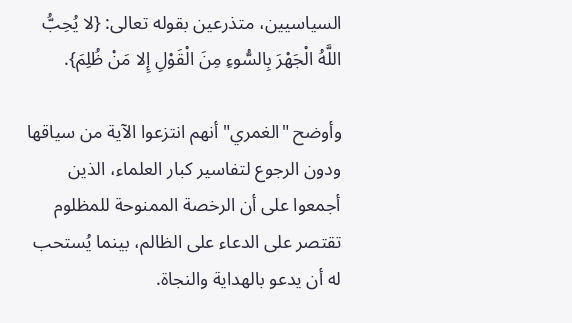السياسيين، متذرعين بقوله تعالى: {لا يُحِبُّ اللَّهُ الْجَهْرَ بِالسُّوءِ مِنَ الْقَوْلِ إِلا مَنْ ظُلِمَ}.

وأوضح "الغمري" أنهم انتزعوا الآية من سياقها ودون الرجوع لتفاسير كبار العلماء، الذين أجمعوا على أن الرخصة الممنوحة للمظلوم تقتصر على الدعاء على الظالم، بينما يُستحب له أن يدعو بالهداية والنجاة.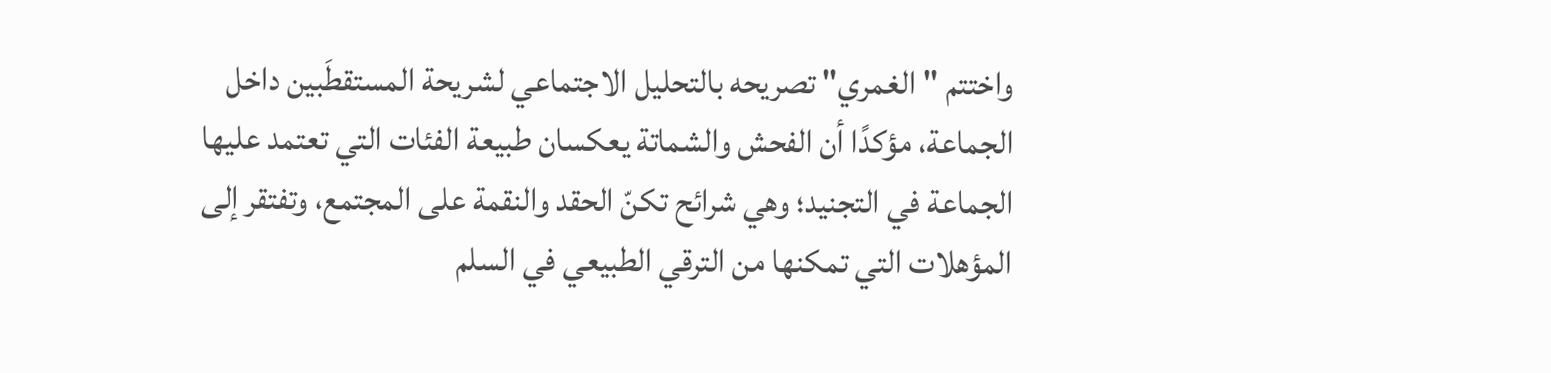واختتم "الغمري" تصريحه بالتحليل الاجتماعي لشريحة المستقطَبين داخل الجماعة، مؤكدًا أن الفحش والشماتة يعكسان طبيعة الفئات التي تعتمد عليها الجماعة في التجنيد؛ وهي شرائح تكنّ الحقد والنقمة على المجتمع، وتفتقر إلى المؤهلات التي تمكنها من الترقي الطبيعي في السلم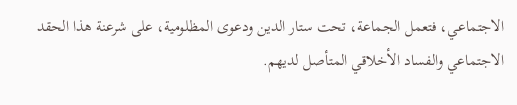الاجتماعي، فتعمل الجماعة، تحت ستار الدين ودعوى المظلومية، على شرعنة هذا الحقد الاجتماعي والفساد الأخلاقي المتأصل لديهم.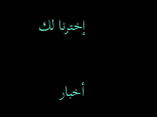إخترنا لك

أخبار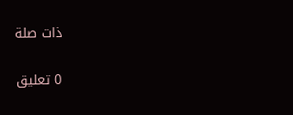ذات صلة

0 تعليق